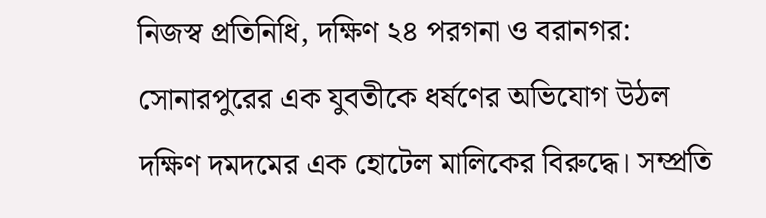নিজস্ব প্রতিনিধি, দক্ষিণ ২৪ পরগনা ও বরানগর: সোনারপুরের এক যুবতীকে ধর্ষণের অভিযোগ উঠল দক্ষিণ দমদমের এক হোটেল মালিকের বিরুদ্ধে। সম্প্রতি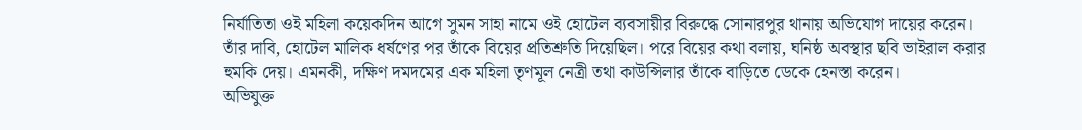নির্যাতিতা ওই মহিলা কয়েকদিন আগে সুমন সাহা নামে ওই হোটেল ব্যবসায়ীর বিরুদ্ধে সোনারপুর থানায় অভিযোগ দায়ের করেন। তাঁর দাবি, হোটেল মালিক ধর্ষণের পর তাঁকে বিয়ের প্রতিশ্রুতি দিয়েছিল। পরে বিয়ের কথা বলায়, ঘনিষ্ঠ অবস্থার ছবি ভাইরাল করার হুমকি দেয়। এমনকী, দক্ষিণ দমদমের এক মহিলা তৃণমূল নেত্রী তথা কাউন্সিলার তাঁকে বাড়িতে ডেকে হেনস্তা করেন।
অভিযুক্ত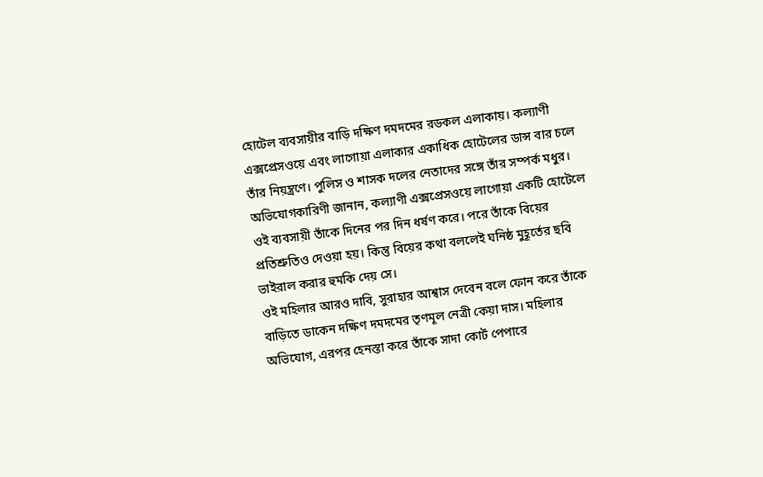হোটেল ব্যবসায়ীর বাড়ি দক্ষিণ দমদমের রডকল এলাকায়। কল্যাণী এক্সপ্রেসওয়ে এবং লাগোয়া এলাকার একাধিক হোটেলের ডান্স বার চলে তাঁর নিয়ন্ত্রণে। পুলিস ও শাসক দলের নেতাদের সঙ্গে তাঁর সম্পর্ক মধুর। অভিযোগকারিণী জানান, কল্যাণী এক্সপ্রেসওয়ে লাগোয়া একটি হোটেলে ওই ব্যবসায়ী তাঁকে দিনের পর দিন ধর্ষণ করে। পরে তাঁকে বিয়ের প্রতিশ্রুতিও দেওয়া হয়। কিন্তু বিয়ের কথা বললেই ঘনিষ্ঠ মুহূর্তের ছবি ভাইরাল করার হুমকি দেয় সে।
ওই মহিলার আরও দাবি, সুরাহার আশ্বাস দেবেন বলে ফোন করে তাঁকে বাড়িতে ডাকেন দক্ষিণ দমদমের তৃণমূল নেত্রী কেয়া দাস। মহিলার অভিযোগ, এরপর হেনস্তা করে তাঁকে সাদা কোর্ট পেপারে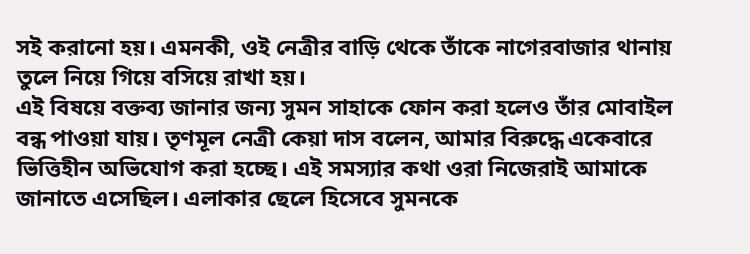সই করানো হয়। এমনকী, ওই নেত্রীর বাড়ি থেকে তাঁকে নাগেরবাজার থানায় তুলে নিয়ে গিয়ে বসিয়ে রাখা হয়।
এই বিষয়ে বক্তব্য জানার জন্য সুমন সাহাকে ফোন করা হলেও তাঁর মোবাইল বন্ধ পাওয়া যায়। তৃণমূল নেত্রী কেয়া দাস বলেন, আমার বিরুদ্ধে একেবারে ভিত্তিহীন অভিযোগ করা হচ্ছে। এই সমস্যার কথা ওরা নিজেরাই আমাকে জানাতে এসেছিল। এলাকার ছেলে হিসেবে সুমনকে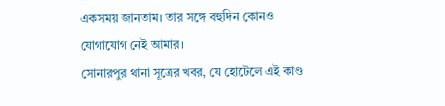একসময় জানতাম। তার সঙ্গে বহুদিন কোনও যোগাযোগ নেই আমার।
সোনারপুর থানা সূত্রের খবর, যে হোটেলে এই কাণ্ড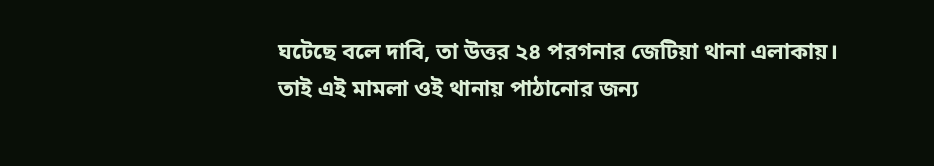ঘটেছে বলে দাবি, তা উত্তর ২৪ পরগনার জেটিয়া থানা এলাকায়। তাই এই মামলা ওই থানায় পাঠানোর জন্য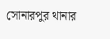সোনারপুর থানার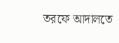তরফে আদালতে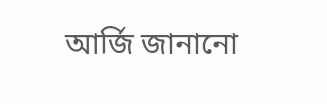আর্জি জানানো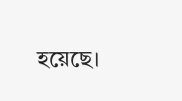হয়েছে।